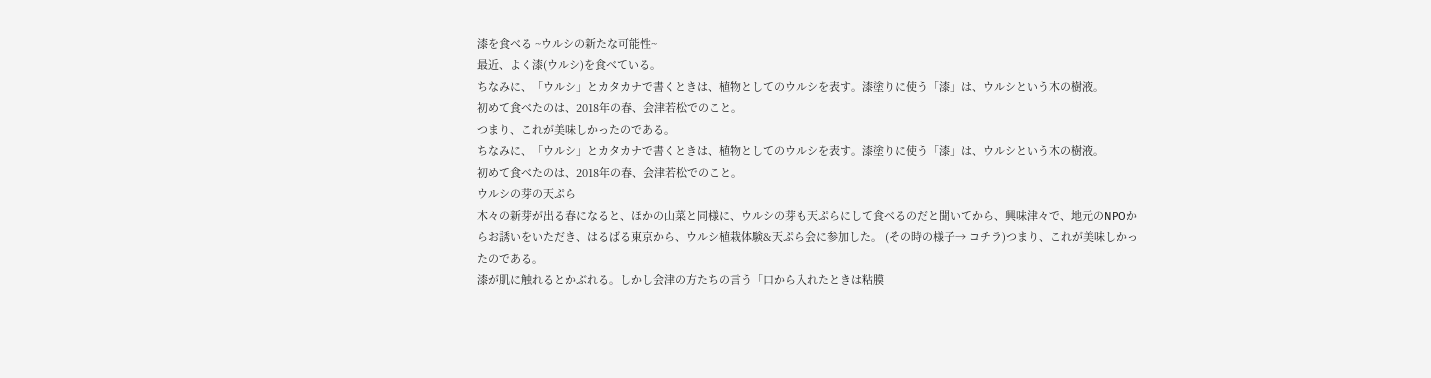漆を食べる ~ウルシの新たな可能性~
最近、よく漆(ウルシ)を食べている。
ちなみに、「ウルシ」とカタカナで書くときは、植物としてのウルシを表す。漆塗りに使う「漆」は、ウルシという木の樹液。
初めて食べたのは、2018年の春、会津若松でのこと。
つまり、これが美味しかったのである。
ちなみに、「ウルシ」とカタカナで書くときは、植物としてのウルシを表す。漆塗りに使う「漆」は、ウルシという木の樹液。
初めて食べたのは、2018年の春、会津若松でのこと。
ウルシの芽の天ぷら
木々の新芽が出る春になると、ほかの山菜と同様に、ウルシの芽も天ぷらにして食べるのだと聞いてから、興味津々で、地元のNPOからお誘いをいただき、はるばる東京から、ウルシ植栽体験&天ぷら会に参加した。 (その時の様子→ コチラ)つまり、これが美味しかったのである。
漆が肌に触れるとかぶれる。しかし会津の方たちの言う「口から入れたときは粘膜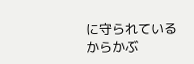に守られているからかぶ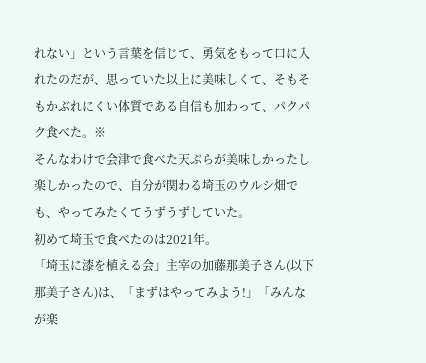れない」という言葉を信じて、勇気をもって口に入れたのだが、思っていた以上に美味しくて、そもそもかぶれにくい体質である自信も加わって、パクパク食べた。※
そんなわけで会津で食べた天ぷらが美味しかったし楽しかったので、自分が関わる埼玉のウルシ畑でも、やってみたくてうずうずしていた。
初めて埼玉で食べたのは2021年。
「埼玉に漆を植える会」主宰の加藤那美子さん(以下 那美子さん)は、「まずはやってみよう!」「みんなが楽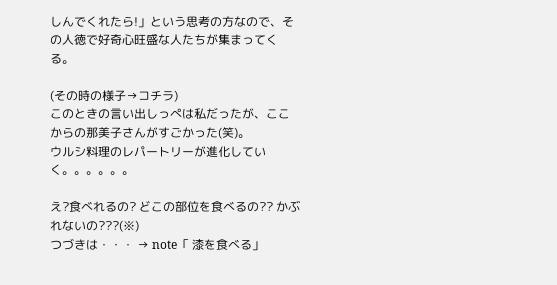しんでくれたら!」という思考の方なので、その人徳で好奇心旺盛な人たちが集まってくる。

(その時の様子→コチラ)
このときの言い出しっぺは私だったが、ここからの那美子さんがすごかった(笑)。
ウルシ料理のレパートリーが進化していく。。。。。。

え?食べれるの? どこの部位を食べるの?? かぶれないの???(※)
つづきは・・・ → note「 漆を食べる」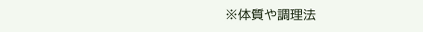※体質や調理法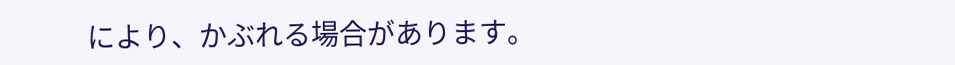により、かぶれる場合があります。